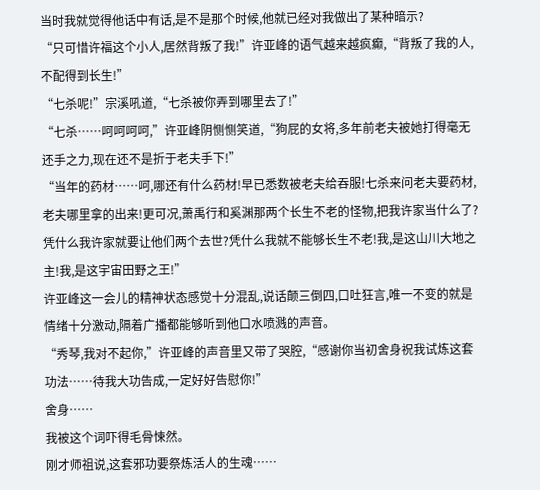当时我就觉得他话中有话,是不是那个时候,他就已经对我做出了某种暗示?
“只可惜许福这个小人,居然背叛了我!”许亚峰的语气越来越疯癫,“背叛了我的人,不配得到长生!”
“七杀呢!”宗溪吼道,“七杀被你弄到哪里去了!”
“七杀……呵呵呵呵,”许亚峰阴恻恻笑道,“狗屁的女将,多年前老夫被她打得毫无还手之力,现在还不是折于老夫手下!”
“当年的药材……呵,哪还有什么药材!早已悉数被老夫给吞服!七杀来问老夫要药材,老夫哪里拿的出来!更可况,萧禹行和奚渊那两个长生不老的怪物,把我许家当什么了?凭什么我许家就要让他们两个去世?凭什么我就不能够长生不老!我,是这山川大地之主!我,是这宇宙田野之王!”
许亚峰这一会儿的精神状态感觉十分混乱,说话颠三倒四,口吐狂言,唯一不变的就是情绪十分激动,隔着广播都能够听到他口水喷溅的声音。
“秀琴,我对不起你,”许亚峰的声音里又带了哭腔,“感谢你当初舍身祝我试炼这套功法……待我大功告成,一定好好告慰你!”
舍身……
我被这个词吓得毛骨悚然。
刚才师祖说,这套邪功要祭炼活人的生魂……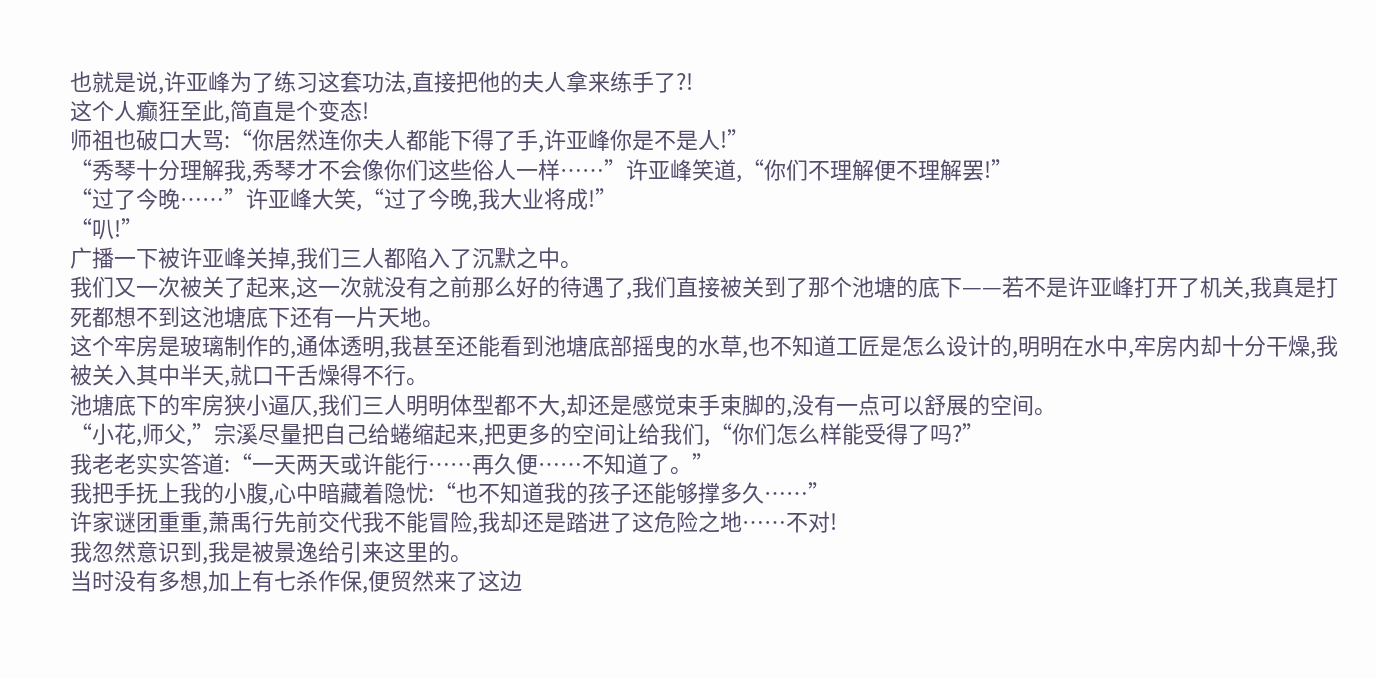也就是说,许亚峰为了练习这套功法,直接把他的夫人拿来练手了?!
这个人癫狂至此,简直是个变态!
师祖也破口大骂:“你居然连你夫人都能下得了手,许亚峰你是不是人!”
“秀琴十分理解我,秀琴才不会像你们这些俗人一样……”许亚峰笑道,“你们不理解便不理解罢!”
“过了今晚……”许亚峰大笑,“过了今晚,我大业将成!”
“叭!”
广播一下被许亚峰关掉,我们三人都陷入了沉默之中。
我们又一次被关了起来,这一次就没有之前那么好的待遇了,我们直接被关到了那个池塘的底下——若不是许亚峰打开了机关,我真是打死都想不到这池塘底下还有一片天地。
这个牢房是玻璃制作的,通体透明,我甚至还能看到池塘底部摇曳的水草,也不知道工匠是怎么设计的,明明在水中,牢房内却十分干燥,我被关入其中半天,就口干舌燥得不行。
池塘底下的牢房狭小逼仄,我们三人明明体型都不大,却还是感觉束手束脚的,没有一点可以舒展的空间。
“小花,师父,”宗溪尽量把自己给蜷缩起来,把更多的空间让给我们,“你们怎么样能受得了吗?”
我老老实实答道:“一天两天或许能行……再久便……不知道了。”
我把手抚上我的小腹,心中暗藏着隐忧:“也不知道我的孩子还能够撑多久……”
许家谜团重重,萧禹行先前交代我不能冒险,我却还是踏进了这危险之地……不对!
我忽然意识到,我是被景逸给引来这里的。
当时没有多想,加上有七杀作保,便贸然来了这边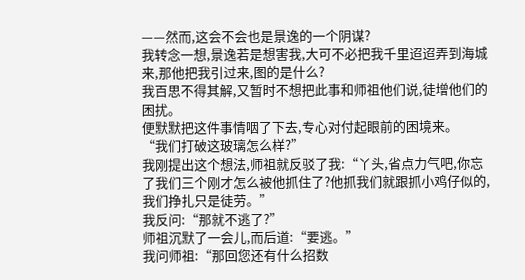——然而,这会不会也是景逸的一个阴谋?
我转念一想,景逸若是想害我,大可不必把我千里迢迢弄到海城来,那他把我引过来,图的是什么?
我百思不得其解,又暂时不想把此事和师祖他们说,徒增他们的困扰。
便默默把这件事情咽了下去,专心对付起眼前的困境来。
“我们打破这玻璃怎么样?”
我刚提出这个想法,师祖就反驳了我:“丫头,省点力气吧,你忘了我们三个刚才怎么被他抓住了?他抓我们就跟抓小鸡仔似的,我们挣扎只是徒劳。”
我反问:“那就不逃了?”
师祖沉默了一会儿,而后道:“要逃。”
我问师祖:“那回您还有什么招数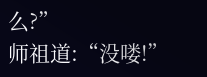么?”
师祖道:“没喽!”